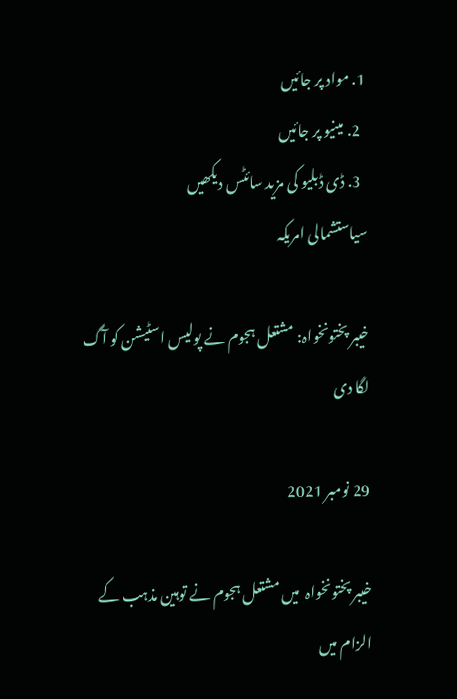1. مواد پر جائیں
  2. مینیو پر جائیں
  3. ڈی ڈبلیو کی مزید سائٹس دیکھیں
سیاستشمالی امریکہ

خیبر پختونخواہ: مشتعل ہجوم نے پولیس اسٹیشن کو آگ لگا دی

29 نومبر 2021

خیبر پختونخواہ  میں مشتعل ہجوم نے توہین مذہب کے الزام میں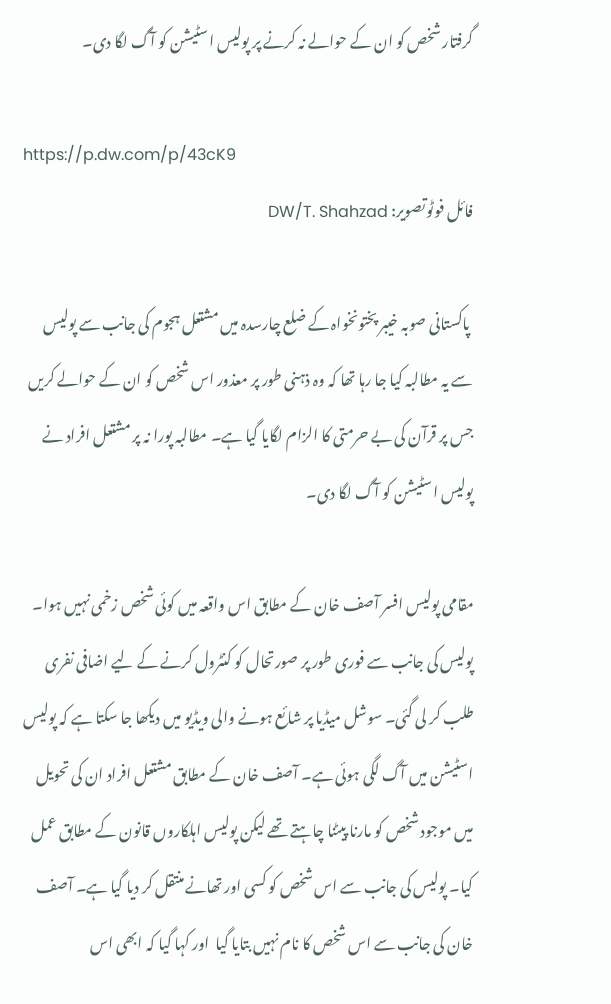گرفتار شخص کو ان کے حوالے نہ کرنے پر پولیس اسٹیشن کو آگ لگا دی۔

https://p.dw.com/p/43cK9
فائل فوٹوتصویر: DW/T. Shahzad

 پاکستانی صوبہ خیبر پختونخواہ کے ضلع چارسدہ میں مشتعل ہجوم کی جانب سے پولیس سے یہ مطالبہ کیا جا رہا تھا کہ وہ ذہنی طور پر معذور اس شخص کو ان کے حوالے کریں جس پر قرآن کی بے حرمتی کا الزام لگایا گیا ہے۔ مطالبہ پورا نہ پر مشتعل افراد نے پولیس اسٹیشن کو آگ لگا دی۔

مقامی پولیس افسر آصف خان کے مطابق اس واقعہ میں کوئی شخص زخمی نہیں ہوا۔ پولیس کی جانب سے فوری طور پر صورتحال کو کنٹرول کرنے کے لیے اضافی نفری طلب کر لی گئی۔ سوشل میڈیا پر شائع ہونے والی ویڈیو میں دیکھا جا سکتا ہے کہ پولیس اسٹیشن میں آگ لگی ہوئی ہے۔ آصف خان کے مطابق مشتعل افراد ان کی تحویل میں موجود شخص کو مارنا پیٹنا چاہتے تھے لیکن پولیس اہلکاروں قانون کے مطابق عمل کیا۔ پولیس کی جانب سے اس شخص کو کسی اور تھانے منتقل کر دیا گیا ہے۔ آصف خان کی جانب سے اس شخص کا نام نہیں بتایا گیا  اور کہا گیا کہ ابھی اس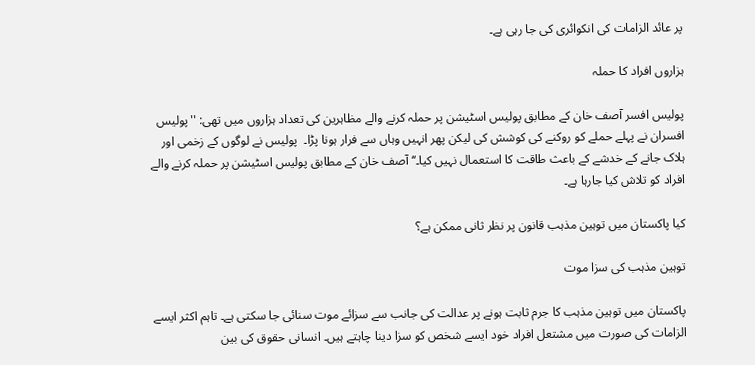پر عائد الزامات کی انکوائری کی جا رہی ہے۔

ہزاروں افراد کا حملہ

پولیس افسر آصف خان کے مطابق پولیس اسٹیشن پر حملہ کرنے والے مظاہرین کی تعداد ہزاروں میں تھی: ''پولیس افسران نے پہلے حملے کو روکنے کی کوشش کی لیکن پھر انہیں وہاں سے فرار ہونا پڑا۔  پولیس نے لوگوں کے زخمی اور ہلاک جانے کے خدشے کے باعث طاقت کا استعمال نہیں کیا۔‘‘ آصف خان کے مطابق پولیس اسٹیشن پر حملہ کرنے والے افراد کو تلاش کیا جارہا ہے۔

کیا پاکستان میں توہین مذہب قانون پر نظر ثانی ممکن ہے؟

توہین مذہب کی سزا موت

پاکستان میں توہین مذہب کا جرم ثابت ہونے پر عدالت کی جانب سے سزائے موت سنائی جا سکتی ہے۔ تاہم اکثر ایسے الزامات کی صورت میں مشتعل افراد خود ایسے شخص کو سزا دینا چاہتے ہیں۔ انسانی حقوق کی بین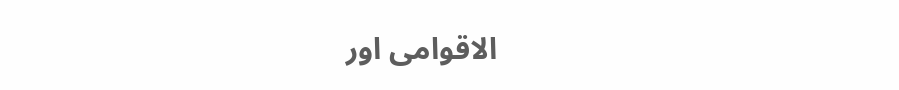الاقوامی اور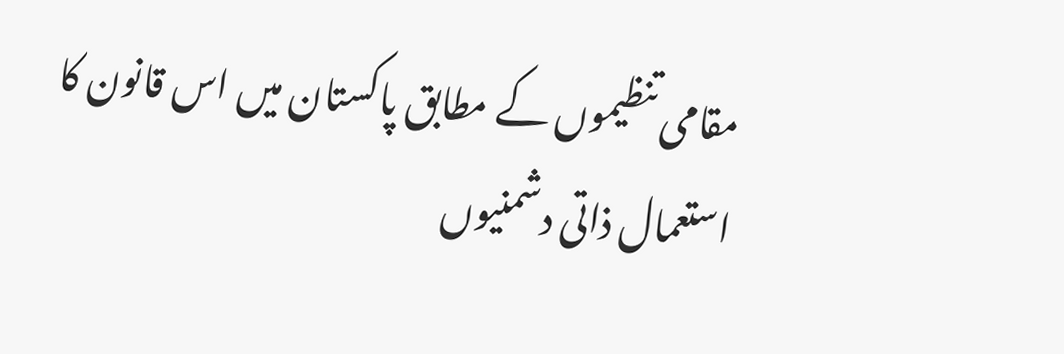مقامی تنظیموں کے مطابق پاکستان میں اس قانون کا استعمال ذاتی دشمنیوں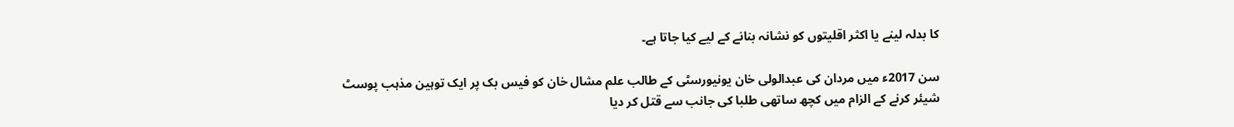کا بدلہ لینے یا اکثر اقلیتوں کو نشانہ بنانے کے لیے کیا جاتا ہے۔

سن 2017ء میں مردان کی عبدالولی خان یونیورسٹی کے طالب علم مشال خان کو فیس بک پر ایک توہین مذہب پوسٹ شیئر کرنے کے الزام میں کچھ ساتھی طلبا کی جانب سے قتل کر دیا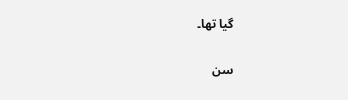گیا تھا۔

سن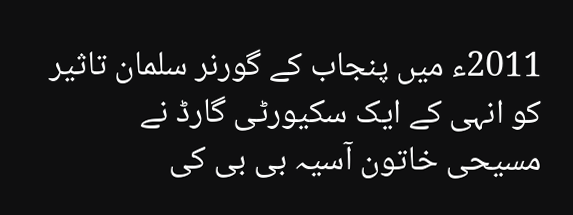2011ء میں پنجاب کے گورنر سلمان تاثیر کو انہی کے ایک سکیورٹی گارڈ نے مسیحی خاتون آسیہ بی بی کی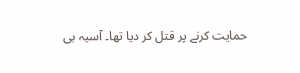حمایت کرنے پر قتل کر دیا تھا۔ آسیہ بی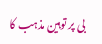بی پر توہین مذہب کا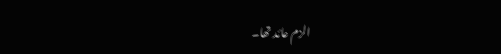الزم عائد تھا۔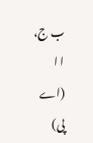ب ج، ا ا (اے پی)